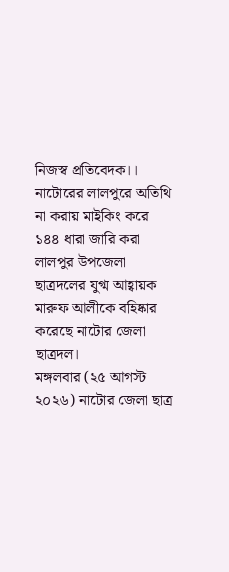নিজস্ব প্রতিবেদক।। নাটোরের লালপুরে অতিথি না করায় মাইকিং করে ১৪৪ ধারা জারি করা লালপুর উপজেলা ছাত্রদলের যুগ্ম আহ্বায়ক মারুফ আলীকে বহিষ্কার করেছে নাটোর জেলা ছাত্রদল।
মঙ্গলবার (২৫ আগস্ট ২০২৬) নাটোর জেলা ছাত্র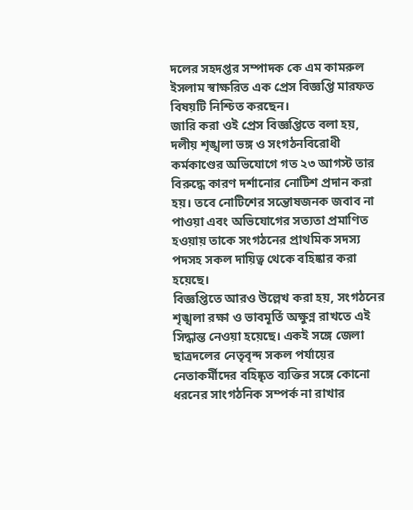দলের সহদপ্তর সম্পাদক কে এম কামরুল ইসলাম স্বাক্ষরিত এক প্রেস বিজ্ঞপ্তি মারফত বিষয়টি নিশ্চিত করছেন।
জারি করা ওই প্রেস বিজ্ঞপ্তিতে বলা হয়, দলীয় শৃঙ্খলা ভঙ্গ ও সংগঠনবিরোধী কর্মকাণ্ডের অভিযোগে গত ২৩ আগস্ট তার বিরুদ্ধে কারণ দর্শানোর নোটিশ প্রদান করা হয়। তবে নোটিশের সন্তোষজনক জবাব না পাওয়া এবং অভিযোগের সত্যতা প্রমাণিত হওয়ায় তাকে সংগঠনের প্রাথমিক সদস্য পদসহ সকল দায়িত্ব থেকে বহিষ্কার করা হয়েছে।
বিজ্ঞপ্তিতে আরও উল্লেখ করা হয়, সংগঠনের শৃঙ্খলা রক্ষা ও ভাবমূর্তি অক্ষুণ্ন রাখতে এই সিদ্ধান্ত নেওয়া হয়েছে। একই সঙ্গে জেলা ছাত্রদলের নেতৃবৃন্দ সকল পর্যায়ের নেতাকর্মীদের বহিষ্কৃত ব্যক্তির সঙ্গে কোনো ধরনের সাংগঠনিক সম্পর্ক না রাখার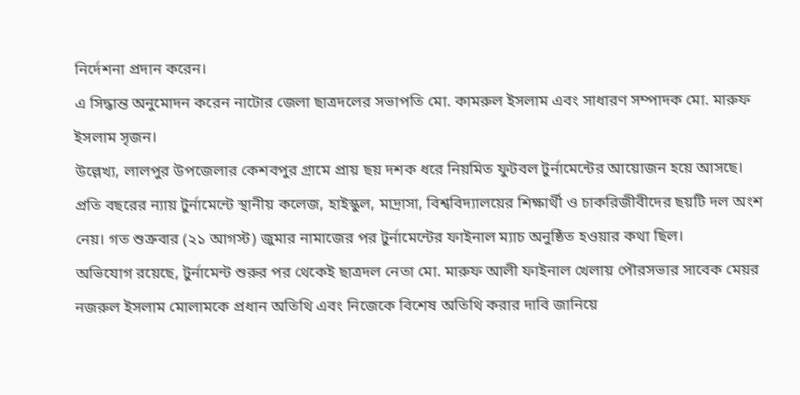নির্দেশনা প্রদান করেন।
এ সিদ্ধান্ত অনুমোদন করেন নাটোর জেলা ছাত্রদলের সভাপতি মো. কামরুল ইসলাম এবং সাধারণ সম্পাদক মো. মারুফ ইসলাম সৃজন।
উল্লেখ্য, লালপুর উপজেলার কেশবপুর গ্রামে প্রায় ছয় দশক ধরে নিয়মিত ফুটবল টুর্নামেন্টের আয়োজন হয়ে আসছে। প্রতি বছরের ন্যায় টুর্নামেন্টে স্থানীয় কলেজ, হাইস্কুল, মাদ্রাসা, বিশ্ববিদ্যালয়ের শিক্ষার্থী ও চাকরিজীবীদের ছয়টি দল অংশ নেয়। গত শুক্রবার (২১ আগস্ট) জুমার নামাজের পর টুর্নামেন্টের ফাইনাল ম্যাচ অনুষ্ঠিত হওয়ার কথা ছিল।
অভিযোগ রয়েছে, টুর্নামেন্ট শুরুর পর থেকেই ছাত্রদল নেতা মো. মারুফ আলী ফাইনাল খেলায় পৌরসভার সাবেক মেয়র নজরুল ইসলাম মোলামকে প্রধান অতিথি এবং নিজেকে বিশেষ অতিথি করার দাবি জানিয়ে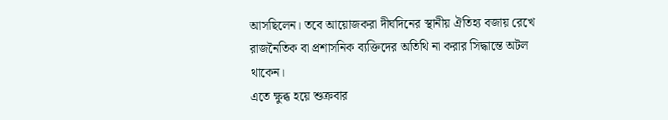আসছিলেন। তবে আয়োজকরা দীর্ঘদিনের স্থানীয় ঐতিহ্য বজায় রেখে রাজনৈতিক বা প্রশাসনিক ব্যক্তিদের অতিথি না করার সিদ্ধান্তে অটল থাকেন।
এতে ক্ষুব্ধ হয়ে শুক্রবার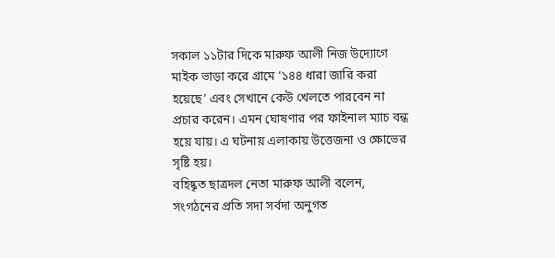সকাল ১১টার দিকে মারুফ আলী নিজ উদ্যোগে মাইক ভাড়া করে গ্রামে ‘১৪৪ ধারা জারি করা হয়েছে’ এবং সেখানে কেউ খেলতে পারবেন না প্রচার করেন। এমন ঘোষণার পর ফাইনাল ম্যাচ বন্ধ হয়ে যায়। এ ঘটনায় এলাকায় উত্তেজনা ও ক্ষোভের সৃষ্টি হয়।
বহিষ্কৃত ছাত্রদল নেতা মারুফ আলী বলেন, সংগঠনের প্রতি সদা সর্বদা অনুগত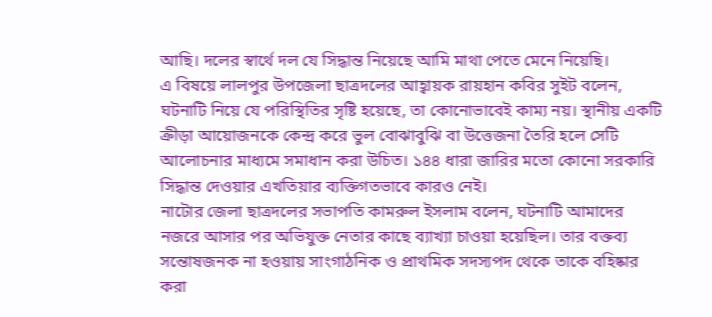আছি। দলের স্বার্থে দল যে সিদ্ধান্ত নিয়েছে আমি মাথা পেতে মেনে নিয়েছি।
এ বিষয়ে লালপুর উপজেলা ছাত্রদলের আহ্বায়ক রায়হান কবির সুইট বলেন, ঘটনাটি নিয়ে যে পরিস্থিতির সৃষ্টি হয়েছে, তা কোনোভাবেই কাম্য নয়। স্থানীয় একটি ক্রীড়া আয়োজনকে কেন্দ্র করে ভুল বোঝাবুঝি বা উত্তেজনা তৈরি হলে সেটি আলোচনার মাধ্যমে সমাধান করা উচিত। ১৪৪ ধারা জারির মতো কোনো সরকারি সিদ্ধান্ত দেওয়ার এখতিয়ার ব্যক্তিগতভাবে কারও নেই।
নাটোর জেলা ছাত্রদলের সভাপতি কামরুল ইসলাম বলেন, ঘটনাটি আমাদের নজরে আসার পর অভিযুক্ত নেতার কাছে ব্যাখ্যা চাওয়া হয়েছিল। তার বক্তব্য সন্তোষজনক না হওয়ায় সাংগাঠনিক ও প্রাথমিক সদস্যপদ থেকে তাকে বহিষ্কার করা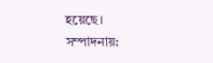হয়েছে।
সম্পাদনায়: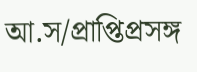আ.স/প্রাপ্তিপ্রসঙ্গ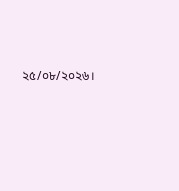২৫/০৮/২০২৬।